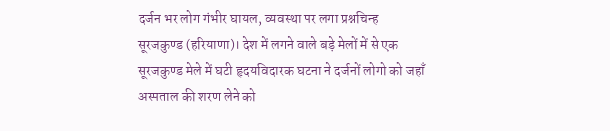दर्जन भर लोग गंभीर घायल, व्यवस्था पर लगा प्रश्नचिन्ह
सूरजकुण्ड (हरियाणा)। देश में लगने वाले बड़े मेलों में से एक सूरजकुण्ड मेले में घटी हृदयविदारक घटना ने दर्जनों लोगो को जहाँ अस्पताल की शरण लेने को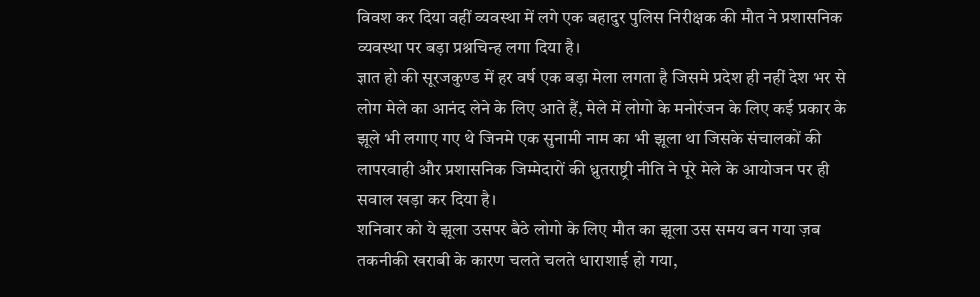विवश कर दिया वहीं व्यवस्था में लगे एक बहादुर पुलिस निरीक्षक की मौत ने प्रशासनिक व्यवस्था पर बड़ा प्रश्नचिन्ह लगा दिया है।
ज्ञात हो की सूरजकुण्ड में हर वर्ष एक बड़ा मेला लगता है जिसमे प्रदेश ही नहीं देश भर से लोग मेले का आनंद लेने के लिए आते हैं, मेले में लोगो के मनोरंजन के लिए कई प्रकार के झूले भी लगाए गए थे जिनमे एक सुनामी नाम का भी झूला था जिसके संचालकों की लापरवाही और प्रशासनिक जिम्मेदारों की ध्रुतराष्ट्री नीति ने पूरे मेले के आयोजन पर ही सवाल खड़ा कर दिया है।
शनिवार को ये झूला उसपर बैठे लोगो के लिए मौत का झूला उस समय बन गया ज़ब तकनीकी खराबी के कारण चलते चलते धाराशाई हो गया,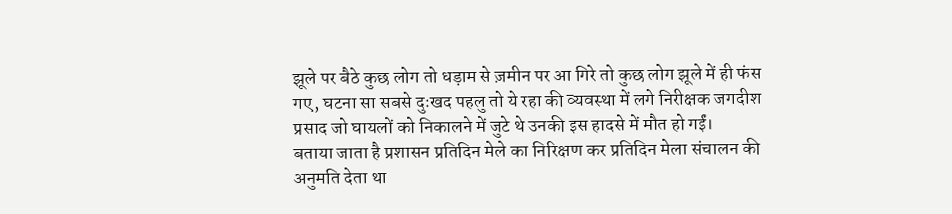झूले पर बैठे कुछ लोग तो धड़ाम से ज़मीन पर आ गिरे तो कुछ लोग झूले में ही फंस गए, घटना सा सबसे दुःखद पहलु तो ये रहा की व्यवस्था में लगे निरीक्षक जगदीश प्रसाद जो घायलों को निकालने में जुटे थे उनकी इस हादसे में मौत हो गईं।
बताया जाता है प्रशासन प्रतिदिन मेले का निरिक्षण कर प्रतिदिन मेला संचालन की अनुमति देता था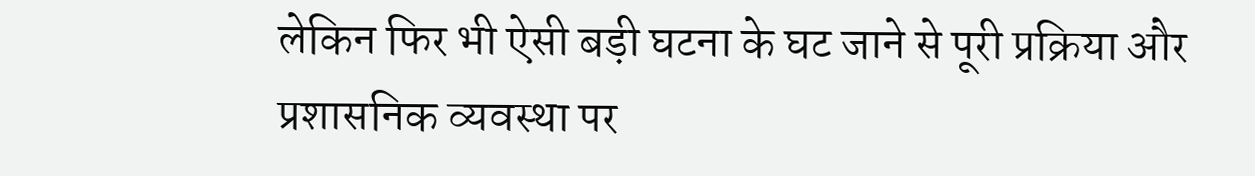लेकिन फिर भी ऐसी बड़ी घटना के घट जाने से पूरी प्रक्रिया और प्रशासनिक व्यवस्था पर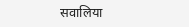सवालिया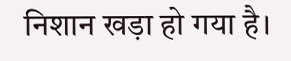निशान खड़ा हो गया है।